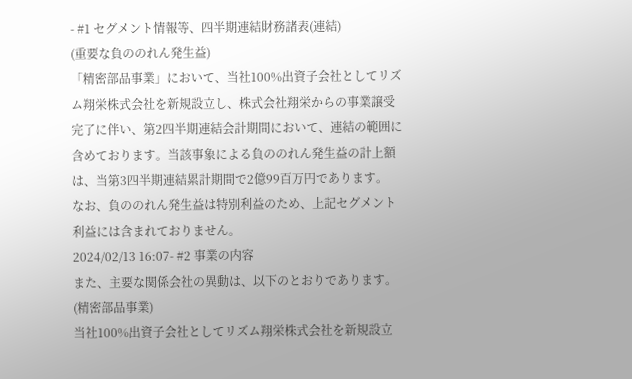- #1 セグメント情報等、四半期連結財務諸表(連結)
(重要な負ののれん発生益)
「精密部品事業」において、当社100%出資子会社としてリズム翔栄株式会社を新規設立し、株式会社翔栄からの事業譲受完了に伴い、第2四半期連結会計期間において、連結の範囲に含めております。当該事象による負ののれん発生益の計上額は、当第3四半期連結累計期間で2億99百万円であります。
なお、負ののれん発生益は特別利益のため、上記セグメント利益には含まれておりません。
2024/02/13 16:07- #2 事業の内容
また、主要な関係会社の異動は、以下のとおりであります。
(精密部品事業)
当社100%出資子会社としてリズム翔栄株式会社を新規設立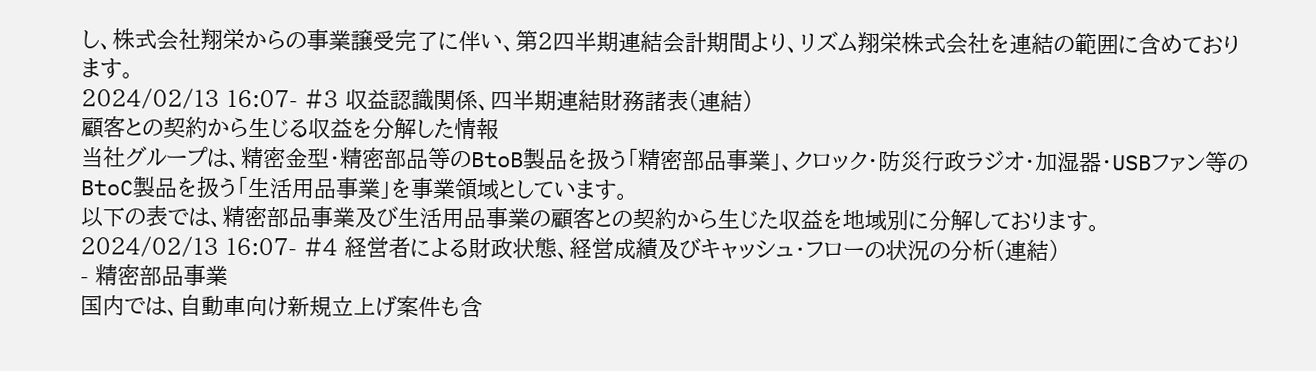し、株式会社翔栄からの事業譲受完了に伴い、第2四半期連結会計期間より、リズム翔栄株式会社を連結の範囲に含めております。
2024/02/13 16:07- #3 収益認識関係、四半期連結財務諸表(連結)
顧客との契約から生じる収益を分解した情報
当社グループは、精密金型・精密部品等のBtoB製品を扱う「精密部品事業」、クロック・防災行政ラジオ・加湿器・USBファン等のBtoC製品を扱う「生活用品事業」を事業領域としています。
以下の表では、精密部品事業及び生活用品事業の顧客との契約から生じた収益を地域別に分解しております。
2024/02/13 16:07- #4 経営者による財政状態、経営成績及びキャッシュ・フローの状況の分析(連結)
- 精密部品事業
国内では、自動車向け新規立上げ案件も含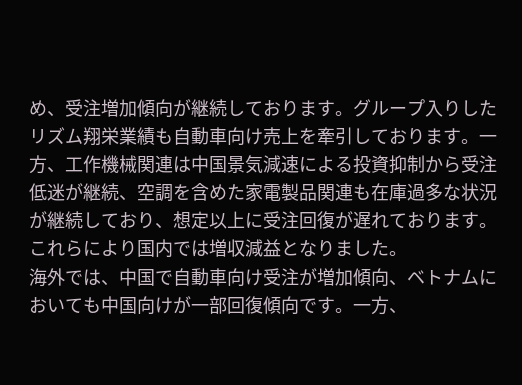め、受注増加傾向が継続しております。グループ入りしたリズム翔栄業績も自動車向け売上を牽引しております。一方、工作機械関連は中国景気減速による投資抑制から受注低迷が継続、空調を含めた家電製品関連も在庫過多な状況が継続しており、想定以上に受注回復が遅れております。これらにより国内では増収減益となりました。
海外では、中国で自動車向け受注が増加傾向、ベトナムにおいても中国向けが一部回復傾向です。一方、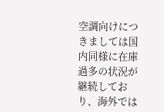空調向けにつきましては国内同様に在庫過多の状況が継続しており、海外では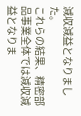減収減益となりました。
これらの結果、精密部品事業全体では減収減益となりま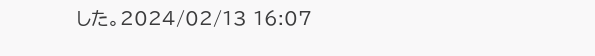した。2024/02/13 16:07